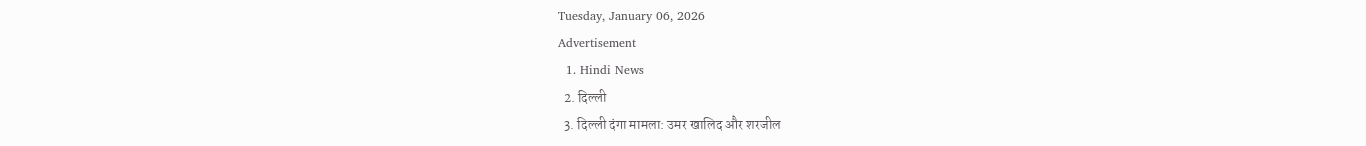Tuesday, January 06, 2026
Advertisement
  1. Hindi News
  2. दिल्ली
  3. दिल्ली दंगा मामला: उमर खालिद और शरजील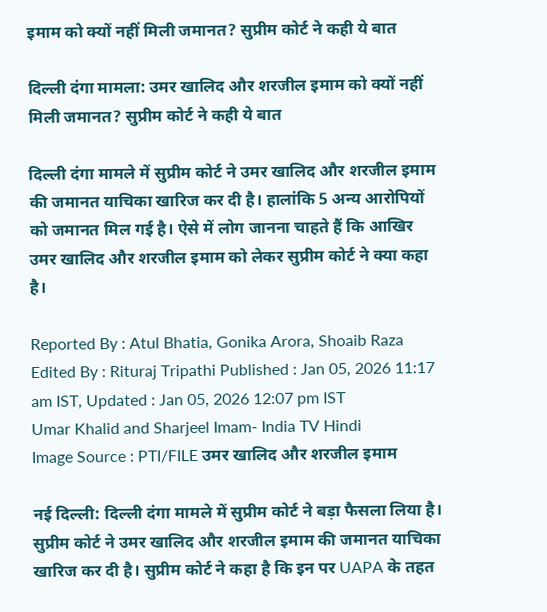इमाम को क्यों नहीं मिली जमानत? सुप्रीम कोर्ट ने कही ये बात

दिल्ली दंगा मामला: उमर खालिद और शरजील इमाम को क्यों नहीं मिली जमानत? सुप्रीम कोर्ट ने कही ये बात

दिल्ली दंगा मामले में सुप्रीम कोर्ट ने उमर खालिद और शरजील इमाम की जमानत याचिका खारिज कर दी है। हालांकि 5 अन्य आरोपियों को जमानत मिल गई है। ऐसे में लोग जानना चाहते हैं कि आखिर उमर खालिद और शरजील इमाम को लेकर सुप्रीम कोर्ट ने क्या कहा है।

Reported By : Atul Bhatia, Gonika Arora, Shoaib Raza Edited By : Rituraj Tripathi Published : Jan 05, 2026 11:17 am IST, Updated : Jan 05, 2026 12:07 pm IST
Umar Khalid and Sharjeel Imam- India TV Hindi
Image Source : PTI/FILE उमर खालिद और शरजील इमाम

नई दिल्ली: दिल्ली दंगा मामले में सुप्रीम कोर्ट ने बड़ा फैसला लिया है। सुप्रीम कोर्ट ने उमर खालिद और शरजील इमाम की जमानत याचिका खारिज कर दी है। सुप्रीम कोर्ट ने कहा है कि इन पर UAPA के तहत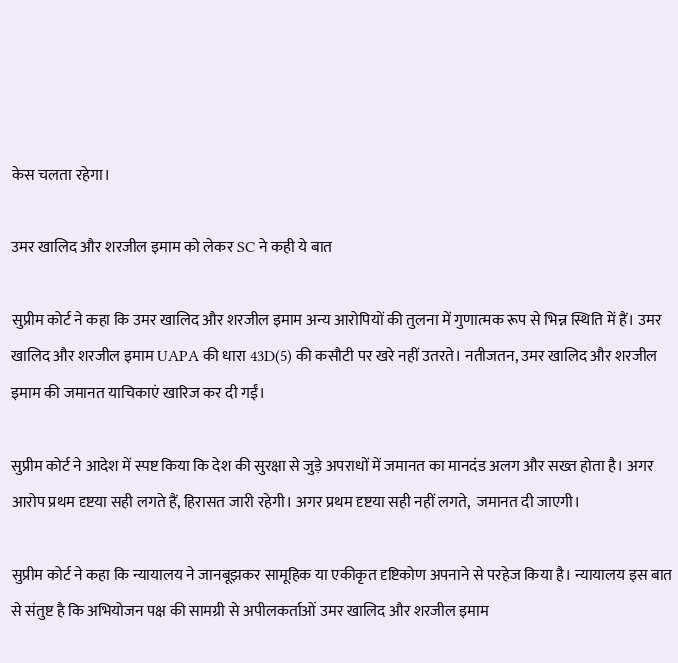केस चलता रहेगा।

उमर खालिद और शरजील इमाम को लेकर SC ने कही ये बात

सुप्रीम कोर्ट ने कहा कि उमर खालिद और शरजील इमाम अन्य आरोपियों की तुलना में गुणात्मक रूप से भिन्न स्थिति में हैं। उमर खालिद और शरजील इमाम UAPA की धारा 43D(5) की कसौटी पर खरे नहीं उतरते। नतीजतन, उमर खालिद और शरजील इमाम की जमानत याचिकाएं खारिज कर दी गईं।

सुप्रीम कोर्ट ने आदेश में स्पष्ट किया कि देश की सुरक्षा से जुड़े अपराधों में जमानत का मानदंड अलग और सख्त होता है। अगर आरोप प्रथम दृष्टया सही लगते हैं, हिरासत जारी रहेगी। अगर प्रथम दृष्टया सही नहीं लगते,  जमानत दी जाएगी।

सुप्रीम कोर्ट ने कहा कि न्यायालय ने जानबूझकर सामूहिक या एकीकृत दृष्टिकोण अपनाने से परहेज किया है। न्यायालय इस बात से संतुष्ट है कि अभियोजन पक्ष की सामग्री से अपीलकर्ताओं उमर खालिद और शरजील इमाम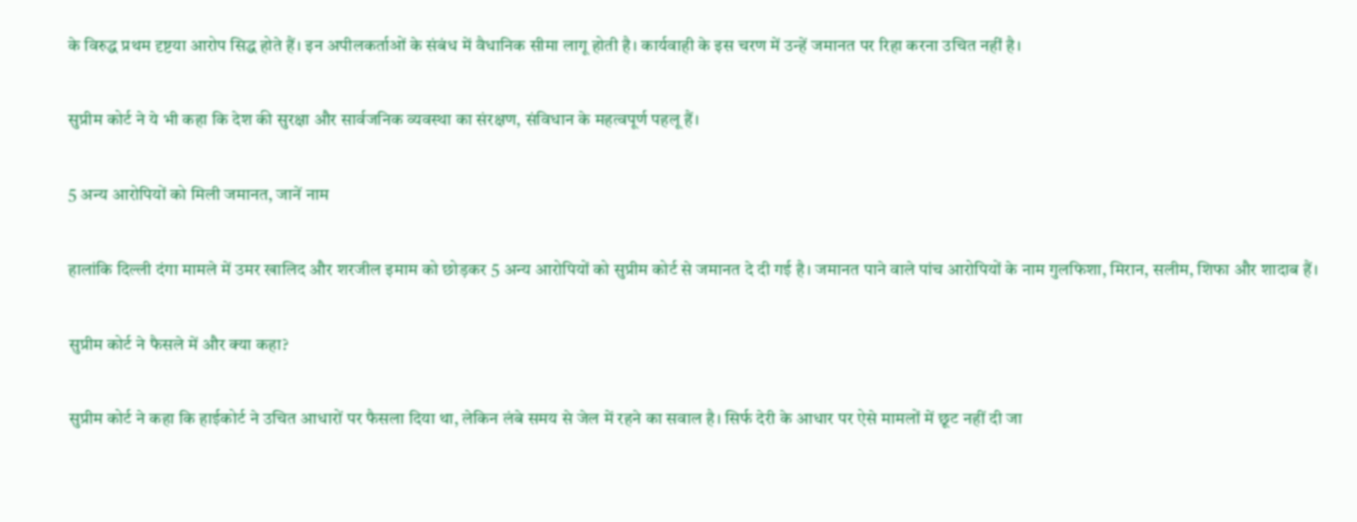के विरुद्ध प्रथम दृष्टया आरोप सिद्ध होते हैं। इन अपीलकर्ताओं के संबंध में वैधानिक सीमा लागू होती है। कार्यवाही के इस चरण में उन्हें जमानत पर रिहा करना उचित नहीं है।

सुप्रीम कोर्ट ने ये भी कहा कि देश की सुरक्षा और सार्वजनिक व्यवस्था का संरक्षण, संविधान के महत्वपूर्ण पहलू हैं।

5 अन्य आरोपियों को मिली जमानत, जानें नाम

हालांकि दिल्ली दंगा मामले में उमर खालिद और शरजील इमाम को छोड़कर 5 अन्य आरोपियों को सुप्रीम कोर्ट से जमानत दे दी गई है। जमानत पाने वाले पांच आरोपियों के नाम गुलफिशा, मिरान, सलीम, शिफा और शादाब हैं।

सुप्रीम कोर्ट ने फैसले में और क्या कहा?

सुप्रीम कोर्ट ने कहा कि हाईकोर्ट ने उचित आधारों पर फैसला दिया था, लेकिन लंबे समय से जेल में रहने का सवाल है। सिर्फ देरी के आधार पर ऐसे मामलों में छूट नहीं दी जा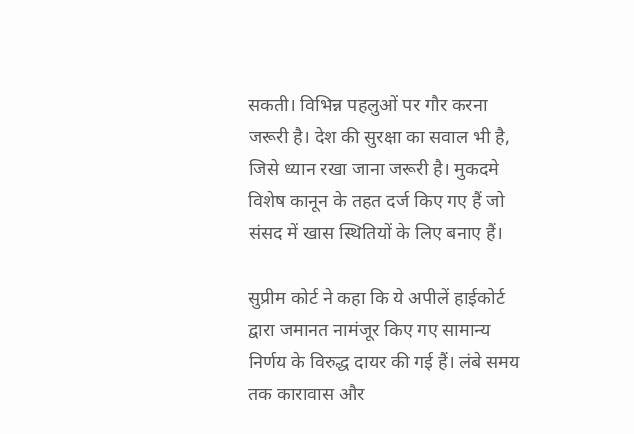सकती। विभिन्न पहलुओं पर गौर करना जरूरी है। देश की सुरक्षा का सवाल भी है, जिसे ध्यान रखा जाना जरूरी है। मुकदमे विशेष कानून के तहत दर्ज किए गए हैं जो संसद में खास स्थितियों के लिए बनाए हैं।

सुप्रीम कोर्ट ने कहा कि ये अपीलें हाईकोर्ट द्वारा जमानत नामंजूर किए गए सामान्य निर्णय के विरुद्ध दायर की गई हैं। लंबे समय तक कारावास और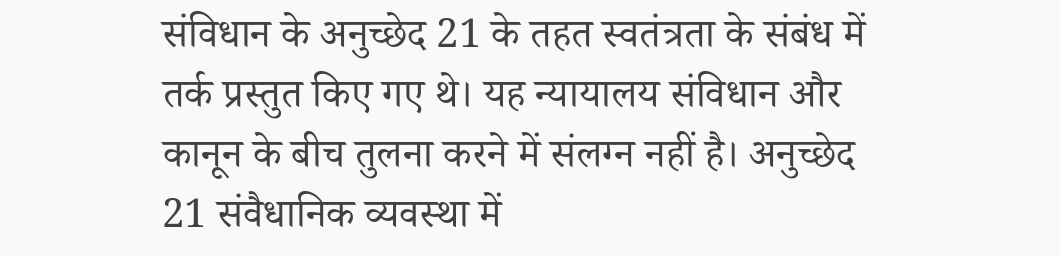संविधान के अनुच्छेद 21 के तहत स्वतंत्रता के संबंध में तर्क प्रस्तुत किए गए थे। यह न्यायालय संविधान और कानून के बीच तुलना करने में संलग्न नहीं है। अनुच्छेद 21 संवैधानिक व्यवस्था में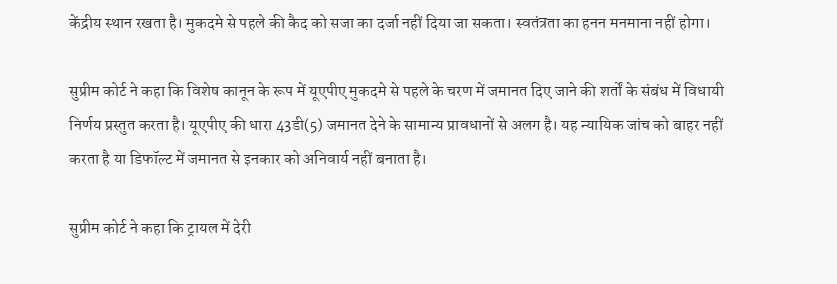केंद्रीय स्थान रखता है। मुकदमे से पहले की कैद को सजा का दर्जा नहीं दिया जा सकता। स्वतंत्रता का हनन मनमाना नहीं होगा।

सुप्रीम कोर्ट ने कहा कि विशेष कानून के रूप में यूएपीए मुकदमे से पहले के चरण में जमानत दिए जाने की शर्तों के संबंध में विधायी निर्णय प्रस्तुत करता है। यूएपीए की धारा 43डी(5) जमानत देने के सामान्य प्रावधानों से अलग है। यह न्यायिक जांच को बाहर नहीं करता है या डिफॉल्ट में जमानत से इनकार को अनिवार्य नहीं बनाता है।

सुप्रीम कोर्ट ने कहा कि ट्रायल में देरी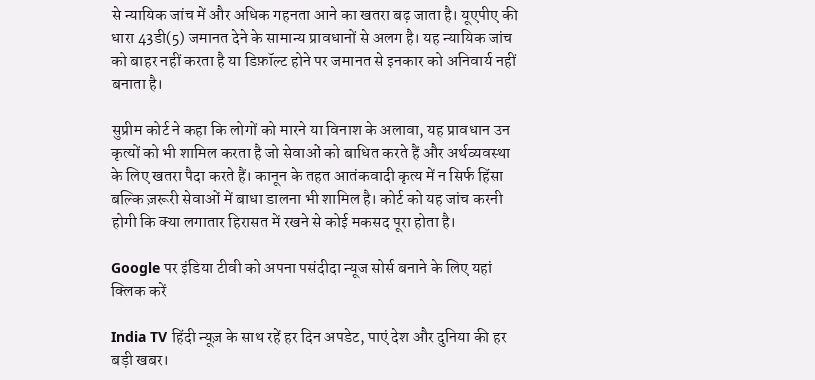से न्यायिक जांच में और अधिक गहनता आने का खतरा बढ़ जाता है। यूएपीए की धारा 43डी(5) जमानत देने के सामान्य प्रावधानों से अलग है। यह न्यायिक जांच को बाहर नहीं करता है या डिफ़ॉल्ट होने पर जमानत से इनकार को अनिवार्य नहीं बनाता है।

सुप्रीम कोर्ट ने कहा कि लोगों को मारने या विनाश के अलावा, यह प्रावधान उन कृत्यों को भी शामिल करता है जो सेवाओं को बाधित करते हैं और अर्थव्यवस्था के लिए खतरा पैदा करते हैं। कानून के तहत आतंकवादी कृत्य में न सिर्फ हिंसा बल्कि ज़रूरी सेवाओं में बाधा डालना भी शामिल है। कोर्ट को यह जांच करनी होगी कि क्या लगातार हिरासत में रखने से कोई मकसद पूरा होता है।

Google पर इंडिया टीवी को अपना पसंदीदा न्यूज सोर्स बनाने के लिए यहां
क्लिक करें

India TV हिंदी न्यूज़ के साथ रहें हर दिन अपडेट, पाएं देश और दुनिया की हर बड़ी खबर।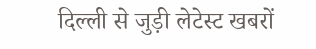दिल्ली से जुड़ी लेटेस्ट खबरों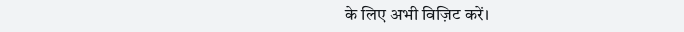के लिए अभी विज़िट करें।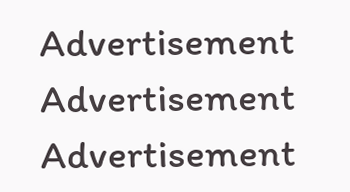Advertisement
Advertisement
Advertisement